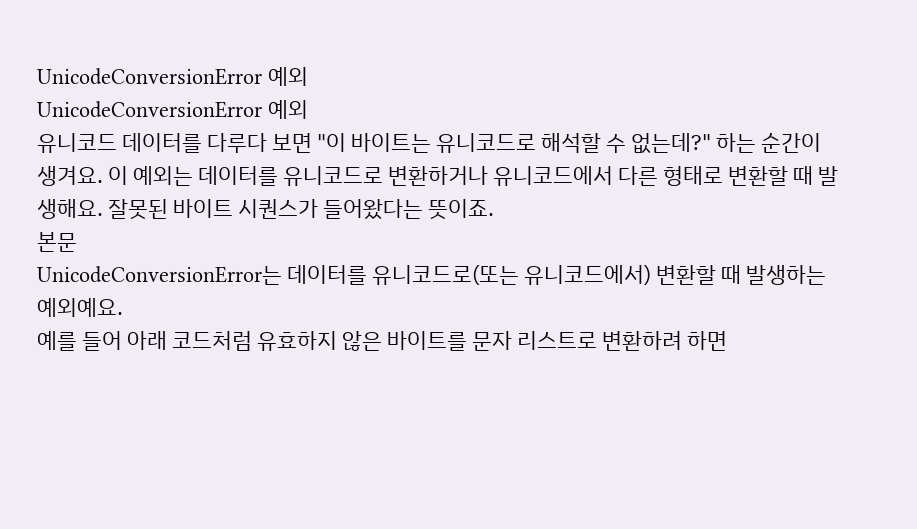UnicodeConversionError 예외
UnicodeConversionError 예외
유니코드 데이터를 다루다 보면 "이 바이트는 유니코드로 해석할 수 없는데?" 하는 순간이 생겨요. 이 예외는 데이터를 유니코드로 변환하거나 유니코드에서 다른 형태로 변환할 때 발생해요. 잘못된 바이트 시퀀스가 들어왔다는 뜻이죠.
본문
UnicodeConversionError는 데이터를 유니코드로(또는 유니코드에서) 변환할 때 발생하는 예외예요.
예를 들어 아래 코드처럼 유효하지 않은 바이트를 문자 리스트로 변환하려 하면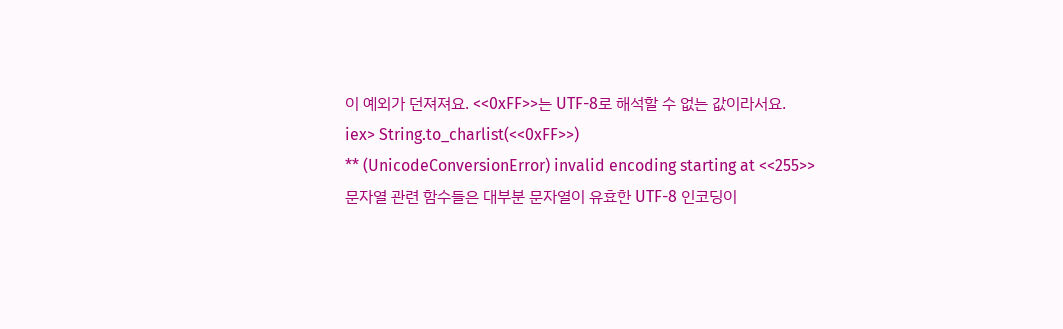이 예외가 던져져요. <<0xFF>>는 UTF-8로 해석할 수 없는 값이라서요.
iex> String.to_charlist(<<0xFF>>)
** (UnicodeConversionError) invalid encoding starting at <<255>>
문자열 관련 함수들은 대부분 문자열이 유효한 UTF-8 인코딩이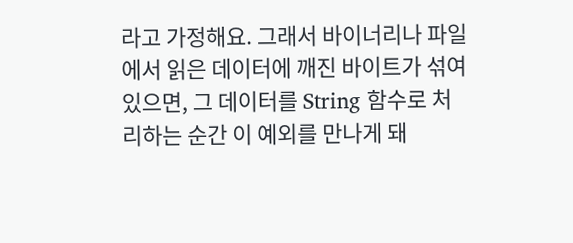라고 가정해요. 그래서 바이너리나 파일에서 읽은 데이터에 깨진 바이트가 섞여 있으면, 그 데이터를 String 함수로 처리하는 순간 이 예외를 만나게 돼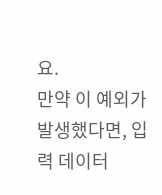요.
만약 이 예외가 발생했다면, 입력 데이터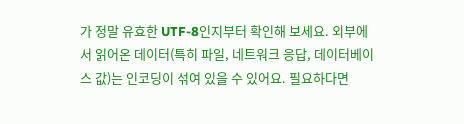가 정말 유효한 UTF-8인지부터 확인해 보세요. 외부에서 읽어온 데이터(특히 파일, 네트워크 응답, 데이터베이스 값)는 인코딩이 섞여 있을 수 있어요. 필요하다면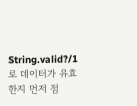String.valid?/1로 데이터가 유효한지 먼저 점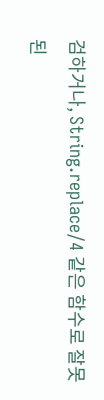검하거나, String.replace/4 같은 함수로 잘못된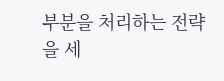부분을 처리하는 전략을 세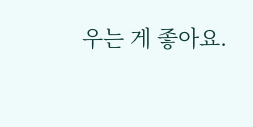우는 게 좋아요.